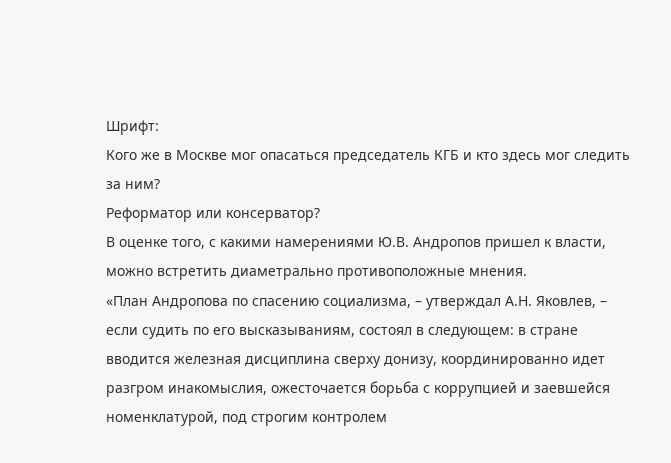Шрифт:
Кого же в Москве мог опасаться председатель КГБ и кто здесь мог следить за ним?
Реформатор или консерватор?
В оценке того, с какими намерениями Ю.В. Андропов пришел к власти, можно встретить диаметрально противоположные мнения.
«План Андропова по спасению социализма, – утверждал А.Н. Яковлев, – если судить по его высказываниям, состоял в следующем: в стране вводится железная дисциплина сверху донизу, координированно идет разгром инакомыслия, ожесточается борьба с коррупцией и заевшейся номенклатурой, под строгим контролем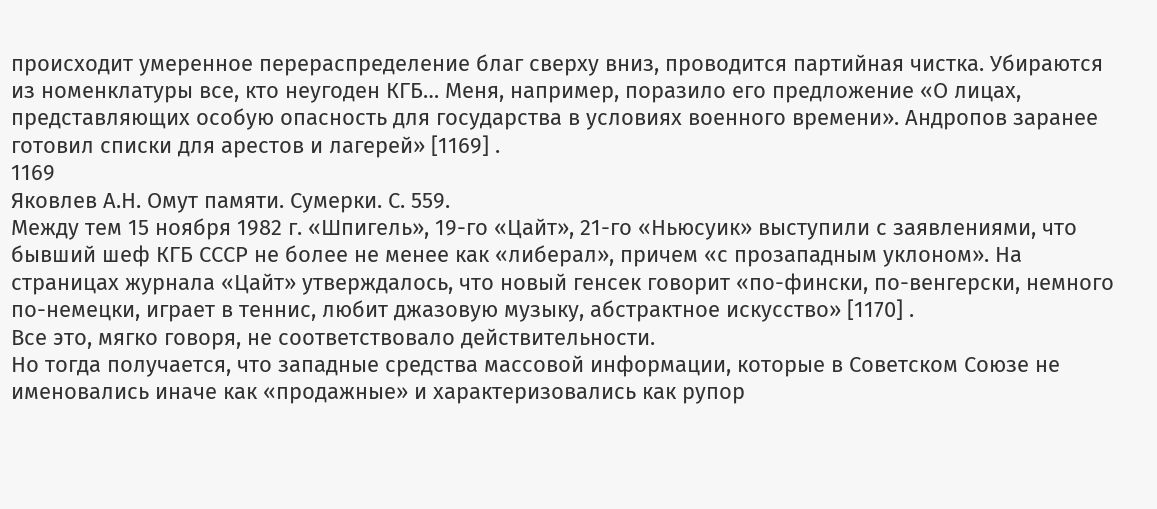происходит умеренное перераспределение благ сверху вниз, проводится партийная чистка. Убираются из номенклатуры все, кто неугоден КГБ… Меня, например, поразило его предложение «О лицах, представляющих особую опасность для государства в условиях военного времени». Андропов заранее готовил списки для арестов и лагерей» [1169] .
1169
Яковлев А.Н. Омут памяти. Сумерки. С. 559.
Между тем 15 ноября 1982 г. «Шпигель», 19-го «Цайт», 21-го «Ньюсуик» выступили с заявлениями, что бывший шеф КГБ СССР не более не менее как «либерал», причем «с прозападным уклоном». На страницах журнала «Цайт» утверждалось, что новый генсек говорит «по-фински, по-венгерски, немного по-немецки, играет в теннис, любит джазовую музыку, абстрактное искусство» [1170] .
Все это, мягко говоря, не соответствовало действительности.
Но тогда получается, что западные средства массовой информации, которые в Советском Союзе не именовались иначе как «продажные» и характеризовались как рупор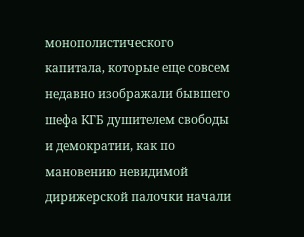монополистического капитала, которые еще совсем недавно изображали бывшего шефа КГБ душителем свободы и демократии, как по мановению невидимой дирижерской палочки начали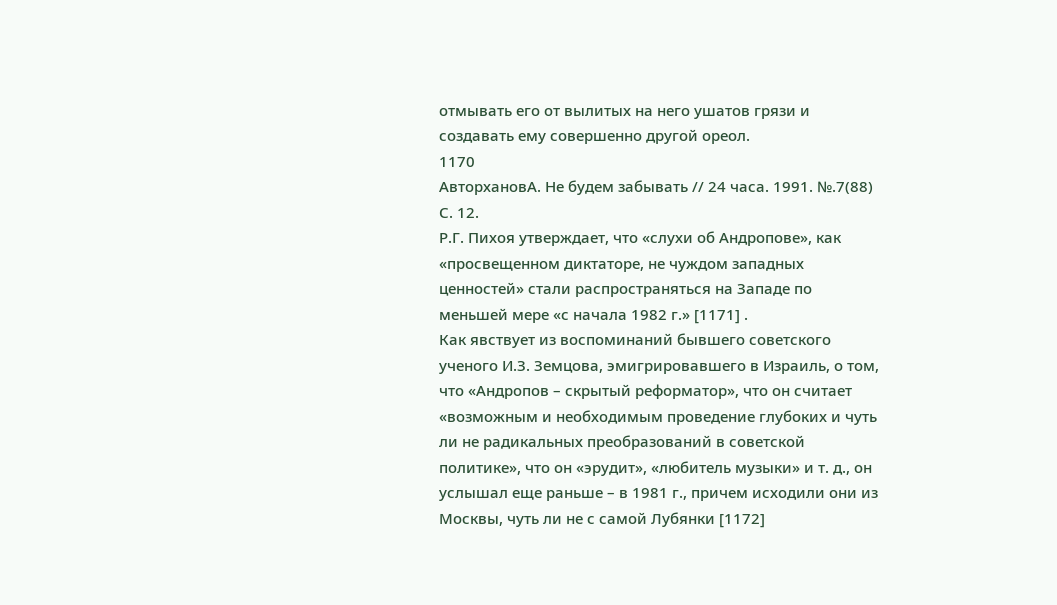отмывать его от вылитых на него ушатов грязи и создавать ему совершенно другой ореол.
1170
АвторхановА. Не будем забывать // 24 часа. 1991. №.7(88) С. 12.
Р.Г. Пихоя утверждает, что «слухи об Андропове», как «просвещенном диктаторе, не чуждом западных ценностей» стали распространяться на Западе по меньшей мере «с начала 1982 г.» [1171] .
Как явствует из воспоминаний бывшего советского ученого И.З. Земцова, эмигрировавшего в Израиль, о том, что «Андропов – скрытый реформатор», что он считает «возможным и необходимым проведение глубоких и чуть ли не радикальных преобразований в советской политике», что он «эрудит», «любитель музыки» и т. д., он услышал еще раньше – в 1981 г., причем исходили они из Москвы, чуть ли не с самой Лубянки [1172]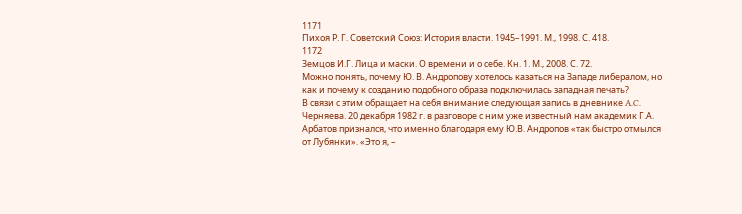1171
Пихоя Р. Г. Советский Союз: История власти. 1945–1991. М., 1998. С. 418.
1172
Земцов И.Г. Лица и маски. О времени и о себе. Кн. 1. М., 2008. С. 72.
Можно понять, почему Ю. В. Андропову хотелось казаться на Западе либералом, но как и почему к созданию подобного образа подключилась западная печать?
В связи с этим обращает на себя внимание следующая запись в дневнике A.C. Черняева. 20 декабря 1982 г. в разговоре с ним уже известный нам академик Г.А. Арбатов признался, что именно благодаря ему Ю.В. Андропов «так быстро отмылся от Лубянки». «Это я, –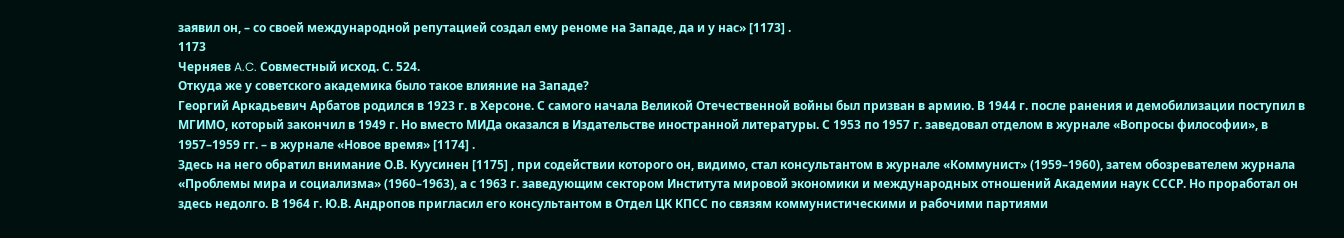заявил он, – со своей международной репутацией создал ему реноме на Западе, да и у нас» [1173] .
1173
Черняев A.C. Совместный исход. С. 524.
Откуда же у советского академика было такое влияние на Западе?
Георгий Аркадьевич Арбатов родился в 1923 г. в Херсоне. С самого начала Великой Отечественной войны был призван в армию. В 1944 г. после ранения и демобилизации поступил в МГИМО, который закончил в 1949 г. Но вместо МИДа оказался в Издательстве иностранной литературы. С 1953 по 1957 г. заведовал отделом в журнале «Вопросы философии», в 1957–1959 гг. – в журнале «Новое время» [1174] .
Здесь на него обратил внимание О.В. Куусинен [1175] , при содействии которого он, видимо, стал консультантом в журнале «Коммунист» (1959–1960), затем обозревателем журнала «Проблемы мира и социализма» (1960–1963), а с 1963 г. заведующим сектором Института мировой экономики и международных отношений Академии наук СССР. Но проработал он здесь недолго. В 1964 г. Ю.В. Андропов пригласил его консультантом в Отдел ЦК КПСС по связям коммунистическими и рабочими партиями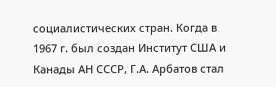социалистических стран. Когда в 1967 г. был создан Институт США и Канады АН СССР, Г.А. Арбатов стал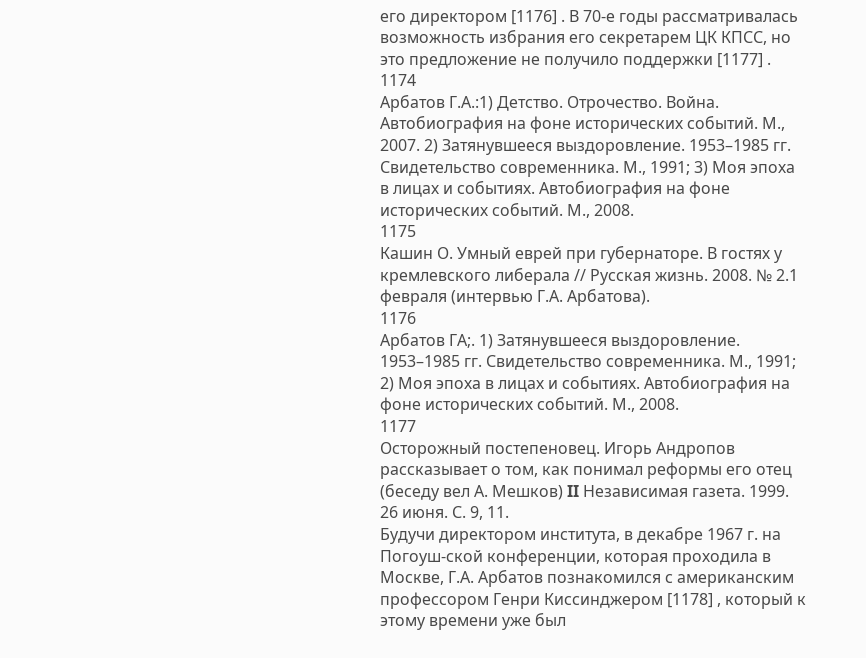его директором [1176] . В 70-е годы рассматривалась возможность избрания его секретарем ЦК КПСС, но это предложение не получило поддержки [1177] .
1174
Арбатов Г.А.:1) Детство. Отрочество. Война. Автобиография на фоне исторических событий. М., 2007. 2) Затянувшееся выздоровление. 1953–1985 гг. Свидетельство современника. М., 1991; 3) Моя эпоха в лицах и событиях. Автобиография на фоне исторических событий. М., 2008.
1175
Кашин О. Умный еврей при губернаторе. В гостях у кремлевского либерала // Русская жизнь. 2008. № 2.1 февраля (интервью Г.А. Арбатова).
1176
Арбатов ГА;. 1) Затянувшееся выздоровление. 1953–1985 гг. Свидетельство современника. М., 1991; 2) Моя эпоха в лицах и событиях. Автобиография на фоне исторических событий. М., 2008.
1177
Осторожный постепеновец. Игорь Андропов рассказывает о том, как понимал реформы его отец (беседу вел А. Мешков) II Независимая газета. 1999. 26 июня. С. 9, 11.
Будучи директором института, в декабре 1967 г. на Погоуш-ской конференции, которая проходила в Москве, Г.А. Арбатов познакомился с американским профессором Генри Киссинджером [1178] , который к этому времени уже был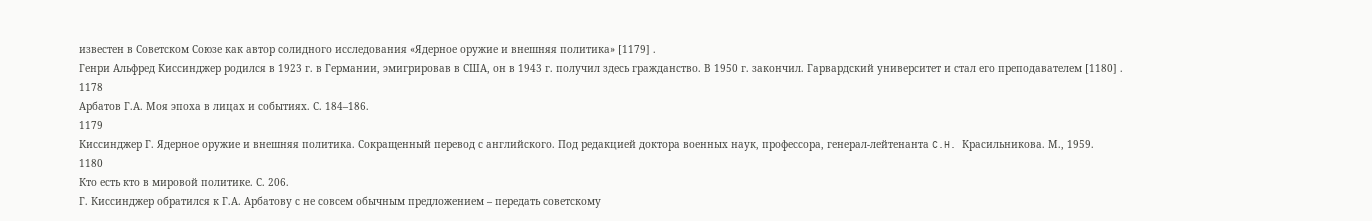известен в Советском Союзе как автор солидного исследования «Ядерное оружие и внешняя политика» [1179] .
Генри Альфред Киссинджер родился в 1923 г. в Германии, эмигрировав в США, он в 1943 г. получил здесь гражданство. В 1950 г. закончил. Гарвардский университет и стал его преподавателем [1180] .
1178
Арбатов Г.А. Моя эпоха в лицах и событиях. С. 184–186.
1179
Киссинджер Г. Ядерное оружие и внешняя политика. Сокращенный перевод с английского. Под редакцией доктора военных наук, профессора, генерал-лейтенанта C.H. Красильникова. М., 1959.
1180
Кто есть кто в мировой политике. С. 206.
Г. Киссинджер обратился к Г.А. Арбатову с не совсем обычным предложением – передать советскому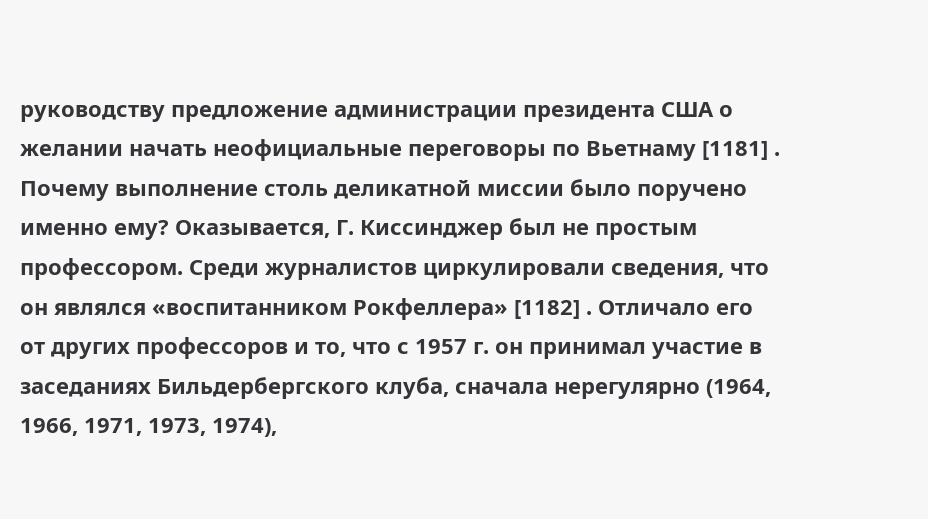руководству предложение администрации президента США о желании начать неофициальные переговоры по Вьетнаму [1181] .
Почему выполнение столь деликатной миссии было поручено именно ему? Оказывается, Г. Киссинджер был не простым профессором. Среди журналистов циркулировали сведения, что он являлся «воспитанником Рокфеллера» [1182] . Отличало его от других профессоров и то, что с 1957 г. он принимал участие в заседаниях Бильдербергского клуба, сначала нерегулярно (1964, 1966, 1971, 1973, 1974),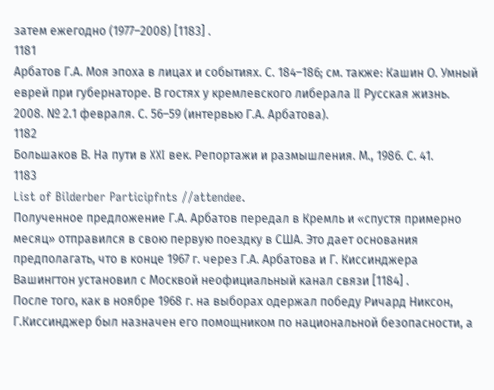затем ежегодно (1977–2008) [1183] .
1181
Арбатов Г.А. Моя эпоха в лицах и событиях. С. 184–186; см. также: Кашин О. Умный еврей при губернаторе. В гостях у кремлевского либерала II Русская жизнь. 2008. № 2.1 февраля. С. 56–59 (интервью Г.А. Арбатова).
1182
Большаков В. На пути в XXI век. Репортажи и размышления. М., 1986. С. 41.
1183
List of Bilderber Participfnts //attendee.
Полученное предложение Г.А. Арбатов передал в Кремль и «спустя примерно месяц» отправился в свою первую поездку в США. Это дает основания предполагать, что в конце 1967 г. через Г.А. Арбатова и Г. Киссинджера Вашингтон установил с Москвой неофициальный канал связи [1184] .
После того, как в ноябре 1968 г. на выборах одержал победу Ричард Никсон, Г.Киссинджер был назначен его помощником по национальной безопасности, а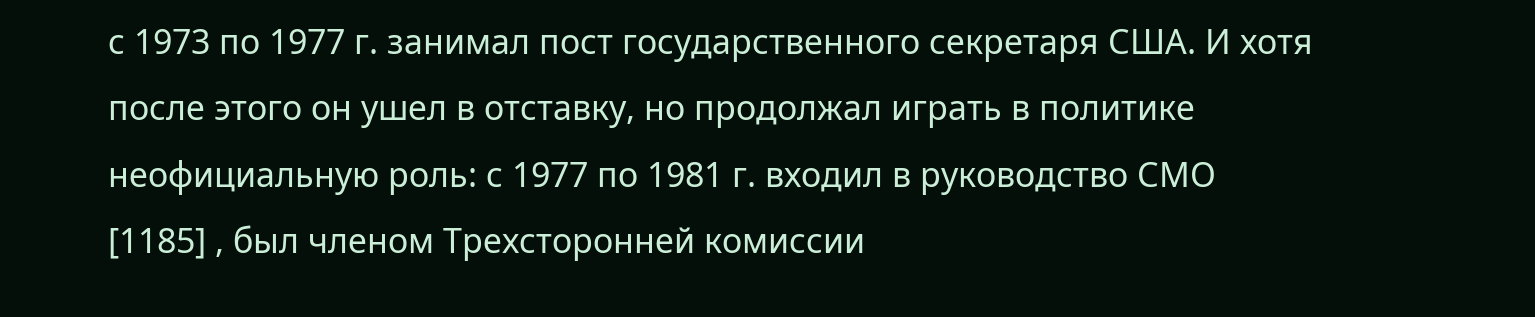с 1973 по 1977 г. занимал пост государственного секретаря США. И хотя после этого он ушел в отставку, но продолжал играть в политике неофициальную роль: с 1977 по 1981 г. входил в руководство СМО [1185] , был членом Трехсторонней комиссии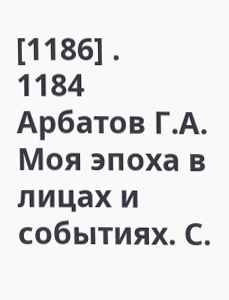[1186] .
1184
Арбатов Г.А. Моя эпоха в лицах и событиях. С.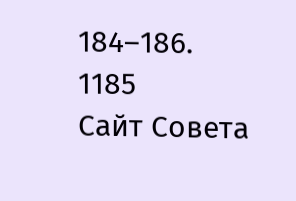184–186.
1185
Сайт Совета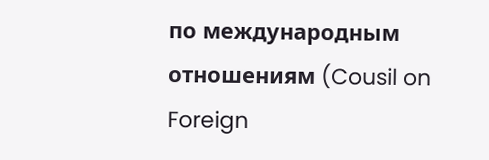по международным отношениям (Cousil on Foreign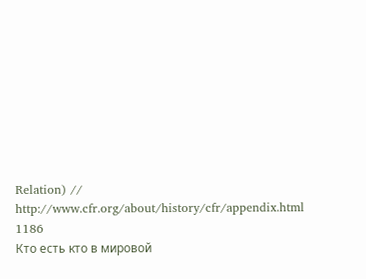Relation) // http://www.cfr.org/about/history/cfr/appendix.html
1186
Кто есть кто в мировой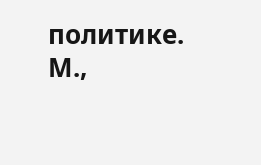политике. М.,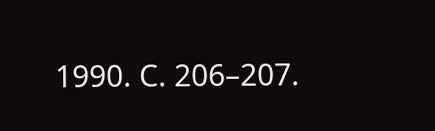1990. С. 206–207.